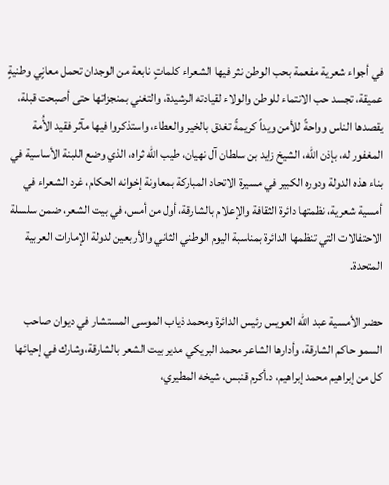في أجواء شعرية مفعمة بحب الوطن نثر فيها الشعراء كلماتٍ نابعة من الوجدان تحمل معانٍي وطنيةٍ عميقة، تجسد حب الانتماء للوطن والولاء لقيادته الرشيدة، والتغني بمنجزاتها حتى أصبحت قبلة، يقصدها الناس وواحةً للأمن ويداً كريمةً تغدق بالخير والعطاء، واستذكروا فيها مآثر فقيد الأُمة المغفور له، بإذن الله، الشيخ زايد بن سلطان آل نهيان، طيب الله ثراه، الذي وضع اللبنة الأساسية في بناء هذه الدولة ودوره الكبير في مسيرة الاتحاد المباركة بمعاونة إخوانه الحكام، غرد الشعراء في أمسية شعرية، نظمتها دائرة الثقافة والإعلام بالشارقة، أول من أمس، في بيت الشعر، ضمن سلسلة الاحتفالات التي تنظمها الدائرة بمناسبة اليوم الوطني الثاني والأربعين لدولة الإمارات العربية المتحدة.

حضر الأمسية عبد الله العويس رئيس الدائرة ومحمد ذياب الموسى المستشار في ديوان صاحب السمو حاكم الشارقة، وأدارها الشاعر محمد البريكي مدير بيت الشعر بالشارقة،وشارك في إحيائها كل من إبراهيم محمد إبراهيم، د.أكرم قنبس، شيخه المطيري،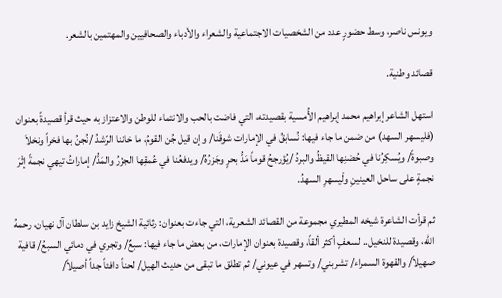ويونس ناصر، وسط حضورٍ عدد من الشخصيات الاجتماعية والشعراء والأدباء والصحافيين والمهتمين بالشعر.

قصائد وطنية.

استهل الشاعر إبراهيم محمد إبراهيم الأُمسية بقصيدته، التي فاضت بالحب والانتماء للوطن والاعتزاز به حيث قرأ قصيدةً بعنوان (فليسهر السهد) من ضمن ما جاء فيها: نُسابقُ في الإمارات شوقَنا/ وإن قيل جُن القومُ، ما خاننا الرّشدُ /نُجنُ بها فخراً ونخلاَ وصبوةً/ ويُسكِرُنا في حُضنِها القيظُ والبردُ /يُؤرجحُ قوماً مَدُّ بحرٍ وجَزرُهُ/ ويدفعُنا في عُمقِها الجزْرُ والمَدُّ/ إماراتُ تيهي نجمةً إثْرَ نجمةٍ على ساحل العينينِ ولْيسهرِ السهدُ.

ثم قرأت الشاعرة شيخه المطيري مجموعة من القصائد الشعرية، التي جاءت بعنوان: رثائية الشيخ زايد بن سلطان آل نهيان، رحمهُ الله، وقصيدة للنخيل.. لسعفٍ أكثر ألقاً، وقصيدة بعنوان الإمارات، من بعض ما جاء فيها: سبعٌ/ وتجري في دمائي السبعُ/ قافية صهيلاً/ والقهوة السمراء/ تشربني/ وتسهر في عيوني/ ثم تطلق ما تبقى من حديث الهيل/ لحناً دافئاً جداً أصيلاً/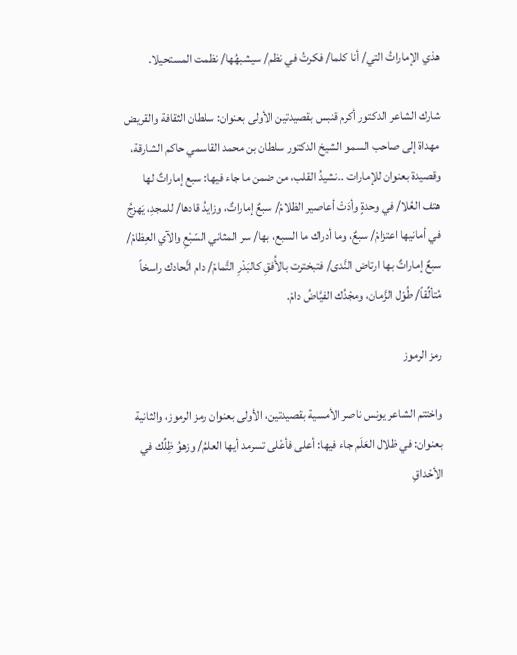هذي الإماراتُ التي/ أنا كلما/ فكرتُ في نظم/ سيشبهُها/ نظمت المستحيلا.

شارك الشاعر الدكتور أكرم قنبس بقصيدتين الأولى بعنوان: سلطان الثقافة والقريض مهداة إلى صاحب السمو الشيخ الدكتور سلطان بن محمد القاسمي حاكم الشارقة، وقصيدة بعنوان للإمارات ..نشيدُ القلب، من ضمن ما جاء فيها: سبع إماراتٌ لها هتف العُلا/ في وحدةٍ وأدَتْ أعاصير الظلامْ/ سبعٌ إماراتٌ، وزايدُ قادها/ للمجدِ، يَهزجُ في أمانيها اعتزامْ/ سبعٌ، وما أدراك ما السبع، بها/ سر المثاني السّبْعِ والآي العِظامْ/ سبعٌ إماراتٌ بها ارتاض النَّدى/ فتبخترت بالأُفقِ كالبَدْرِ التَّمامْ/ دام اتَّحادك راسخاً مُتألِّقاً/ طُوْل الزَّمان، ومجْدُك الفيَّاضُ دامْ.

رمز الرموز

واختتم الشاعر يونس ناصر الأمسية بقصيدتين، الأولى بعنوان رمز الرموز، والثانية بعنوان: في ظلال العَلَم جاء فيها: أعلى فأعْلى تسرمد أيها العلمُ/ وزهوُ ظِلِّك في الأحْداقِ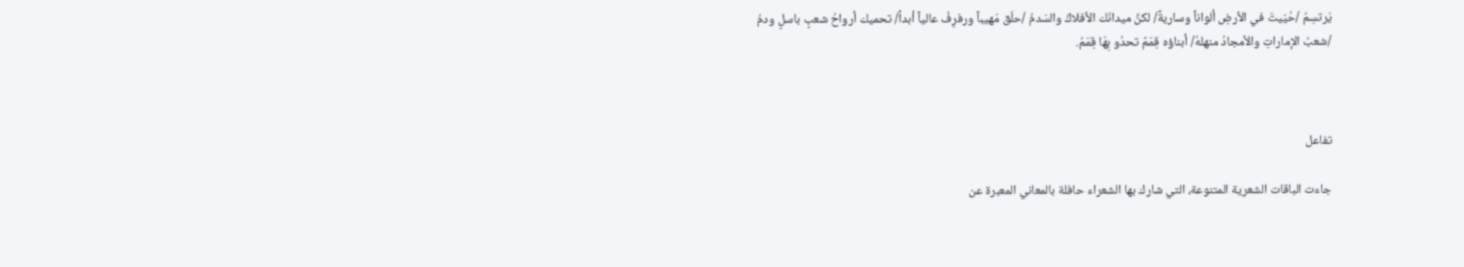يَرتسِمُ /حُيّيتَ في الأرضِ ألواناً وساريةً/ لكنَّ ميدانَك الأفلاكُ والسَدمُ /حلّق مَهيباً ورفرِفْ عالياً أبداً/ تحميك أرواحُ شعبٍ باسلٍ ودمُ /شعبُ الإماراتِ والأمجادُ منهلهُ/ أبناؤه قِمَمٌ تحدُو بِهَا قِمَمُ.



تفاعل

جاءت الباقات الشعرية المتنوعة، التي شارك بها الشعراء حافلة بالمعاني المعبرة عن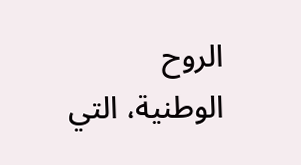الروح الوطنية، التي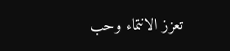تعزز الانتماء وحب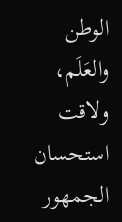الوطن والعَلَم، ولاقت استحسان الجمهور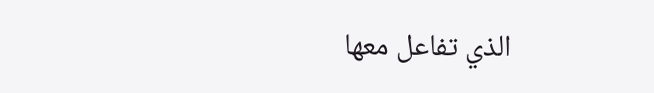الذي تفاعل معها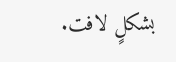بشكلٍ لافت.